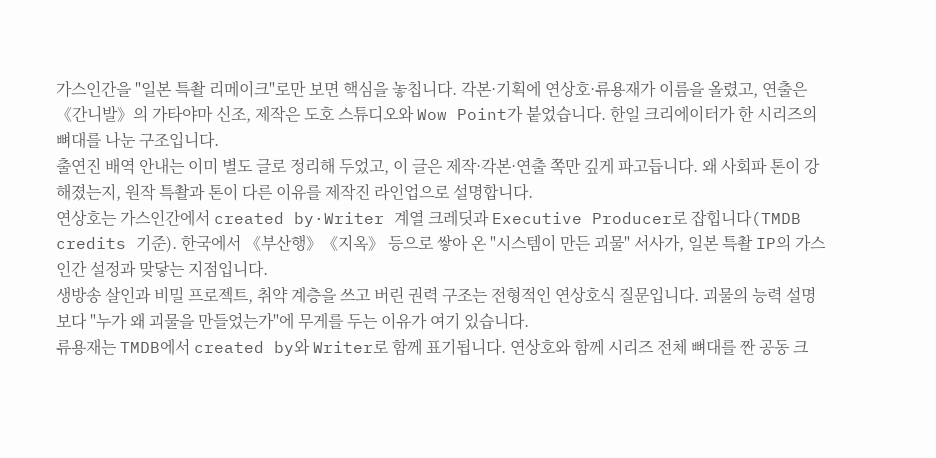가스인간을 "일본 특촬 리메이크"로만 보면 핵심을 놓칩니다. 각본·기획에 연상호·류용재가 이름을 올렸고, 연출은 《간니발》의 가타야마 신조, 제작은 도호 스튜디오와 Wow Point가 붙었습니다. 한일 크리에이터가 한 시리즈의 뼈대를 나눈 구조입니다.
출연진 배역 안내는 이미 별도 글로 정리해 두었고, 이 글은 제작·각본·연출 쪽만 깊게 파고듭니다. 왜 사회파 톤이 강해졌는지, 원작 특촬과 톤이 다른 이유를 제작진 라인업으로 설명합니다.
연상호는 가스인간에서 created by·Writer 계열 크레딧과 Executive Producer로 잡힙니다(TMDB credits 기준). 한국에서 《부산행》《지옥》 등으로 쌓아 온 "시스템이 만든 괴물" 서사가, 일본 특촬 IP의 가스인간 설정과 맞닿는 지점입니다.
생방송 살인과 비밀 프로젝트, 취약 계층을 쓰고 버린 권력 구조는 전형적인 연상호식 질문입니다. 괴물의 능력 설명보다 "누가 왜 괴물을 만들었는가"에 무게를 두는 이유가 여기 있습니다.
류용재는 TMDB에서 created by와 Writer로 함께 표기됩니다. 연상호와 함께 시리즈 전체 뼈대를 짠 공동 크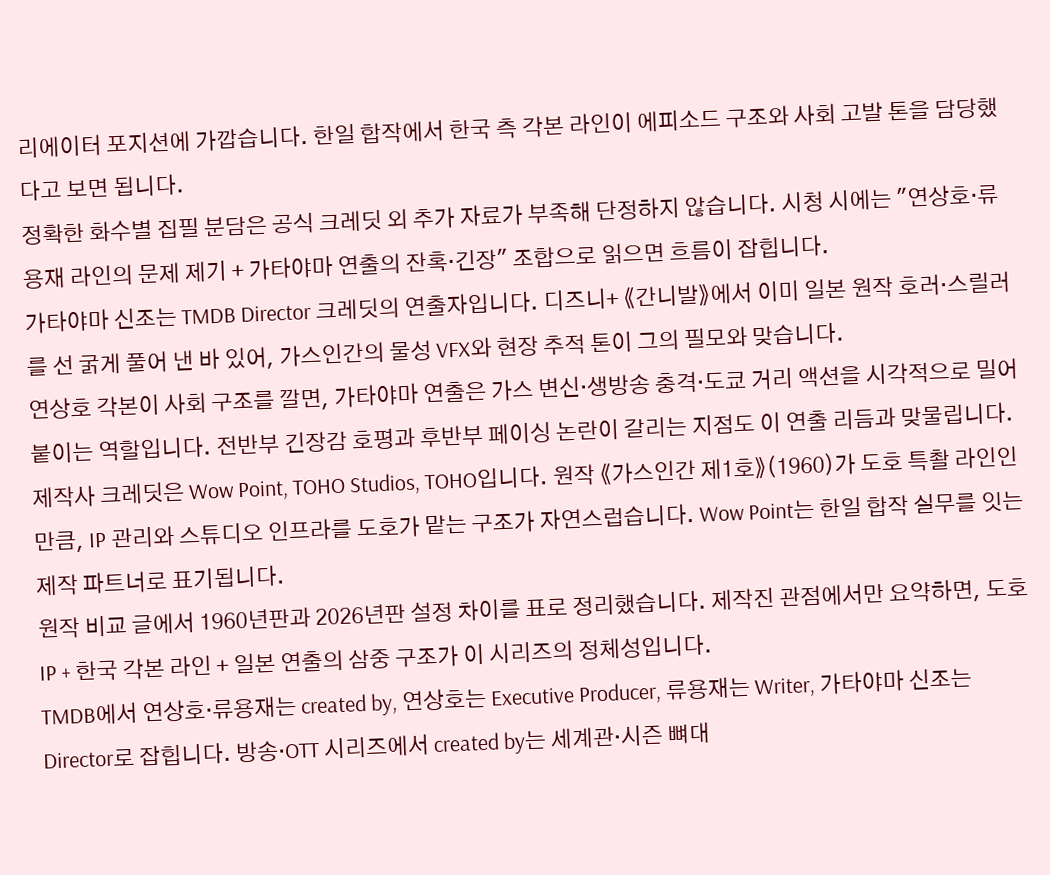리에이터 포지션에 가깝습니다. 한일 합작에서 한국 측 각본 라인이 에피소드 구조와 사회 고발 톤을 담당했다고 보면 됩니다.
정확한 화수별 집필 분담은 공식 크레딧 외 추가 자료가 부족해 단정하지 않습니다. 시청 시에는 "연상호·류용재 라인의 문제 제기 + 가타야마 연출의 잔혹·긴장" 조합으로 읽으면 흐름이 잡힙니다.
가타야마 신조는 TMDB Director 크레딧의 연출자입니다. 디즈니+ 《간니발》에서 이미 일본 원작 호러·스릴러를 선 굵게 풀어 낸 바 있어, 가스인간의 물성 VFX와 현장 추적 톤이 그의 필모와 맞습니다.
연상호 각본이 사회 구조를 깔면, 가타야마 연출은 가스 변신·생방송 충격·도쿄 거리 액션을 시각적으로 밀어붙이는 역할입니다. 전반부 긴장감 호평과 후반부 페이싱 논란이 갈리는 지점도 이 연출 리듬과 맞물립니다.
제작사 크레딧은 Wow Point, TOHO Studios, TOHO입니다. 원작 《가스인간 제1호》(1960)가 도호 특촬 라인인 만큼, IP 관리와 스튜디오 인프라를 도호가 맡는 구조가 자연스럽습니다. Wow Point는 한일 합작 실무를 잇는 제작 파트너로 표기됩니다.
원작 비교 글에서 1960년판과 2026년판 설정 차이를 표로 정리했습니다. 제작진 관점에서만 요약하면, 도호 IP + 한국 각본 라인 + 일본 연출의 삼중 구조가 이 시리즈의 정체성입니다.
TMDB에서 연상호·류용재는 created by, 연상호는 Executive Producer, 류용재는 Writer, 가타야마 신조는 Director로 잡힙니다. 방송·OTT 시리즈에서 created by는 세계관·시즌 뼈대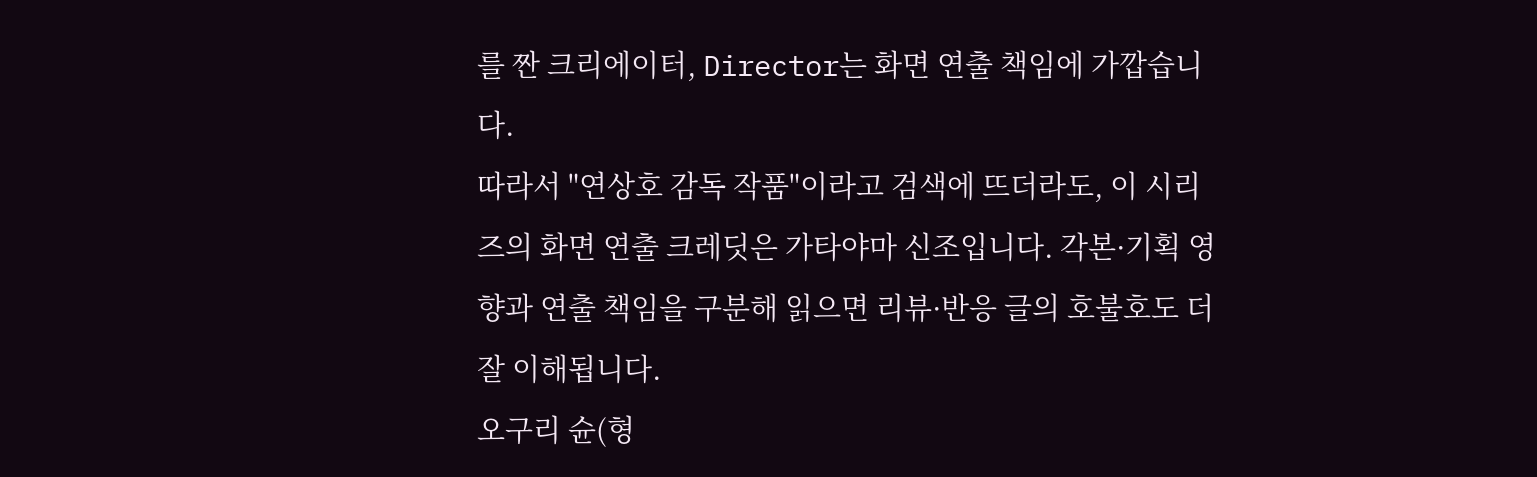를 짠 크리에이터, Director는 화면 연출 책임에 가깝습니다.
따라서 "연상호 감독 작품"이라고 검색에 뜨더라도, 이 시리즈의 화면 연출 크레딧은 가타야마 신조입니다. 각본·기획 영향과 연출 책임을 구분해 읽으면 리뷰·반응 글의 호불호도 더 잘 이해됩니다.
오구리 슌(형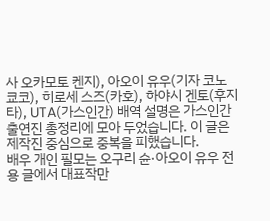사 오카모토 켄지), 아오이 유우(기자 코노 쿄코), 히로세 스즈(카호), 하야시 겐토(후지타), UTA(가스인간) 배역 설명은 가스인간 출연진 총정리에 모아 두었습니다. 이 글은 제작진 중심으로 중복을 피했습니다.
배우 개인 필모는 오구리 슌·아오이 유우 전용 글에서 대표작만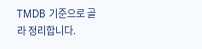TMDB 기준으로 골라 정리합니다.